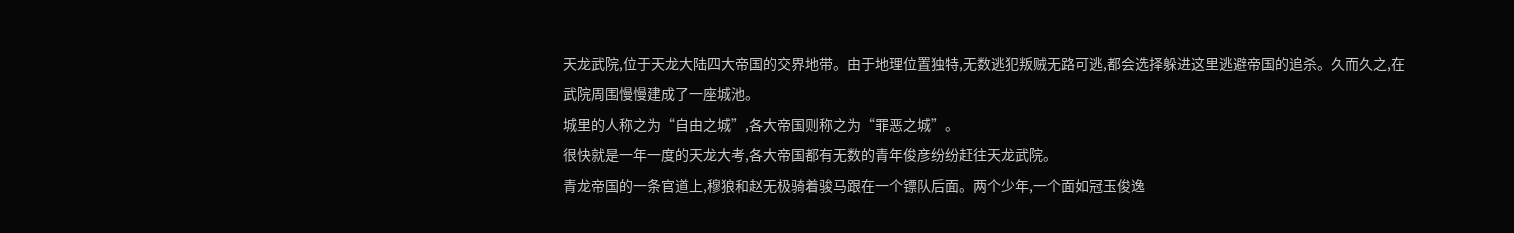天龙武院,位于天龙大陆四大帝国的交界地带。由于地理位置独特,无数逃犯叛贼无路可逃,都会选择躲进这里逃避帝国的追杀。久而久之,在武院周围慢慢建成了一座城池。
城里的人称之为“自由之城”,各大帝国则称之为“罪恶之城”。
很快就是一年一度的天龙大考,各大帝国都有无数的青年俊彦纷纷赶往天龙武院。
青龙帝国的一条官道上,穆狼和赵无极骑着骏马跟在一个镖队后面。两个少年,一个面如冠玉俊逸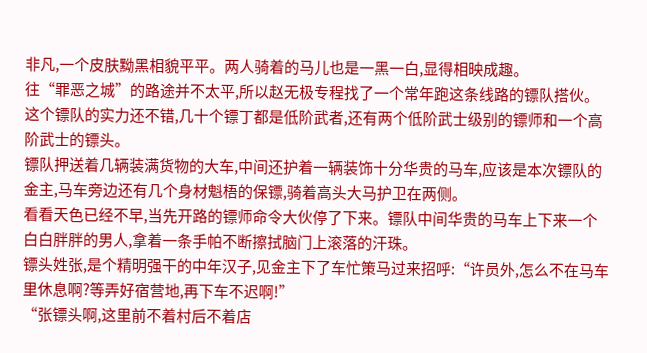非凡,一个皮肤黝黑相貌平平。两人骑着的马儿也是一黑一白,显得相映成趣。
往“罪恶之城”的路途并不太平,所以赵无极专程找了一个常年跑这条线路的镖队搭伙。这个镖队的实力还不错,几十个镖丁都是低阶武者,还有两个低阶武士级别的镖师和一个高阶武士的镖头。
镖队押送着几辆装满货物的大车,中间还护着一辆装饰十分华贵的马车,应该是本次镖队的金主,马车旁边还有几个身材魁梧的保镖,骑着高头大马护卫在两侧。
看看天色已经不早,当先开路的镖师命令大伙停了下来。镖队中间华贵的马车上下来一个白白胖胖的男人,拿着一条手帕不断擦拭脑门上滚落的汗珠。
镖头姓张,是个精明强干的中年汉子,见金主下了车忙策马过来招呼:“许员外,怎么不在马车里休息啊?等弄好宿营地,再下车不迟啊!”
“张镖头啊,这里前不着村后不着店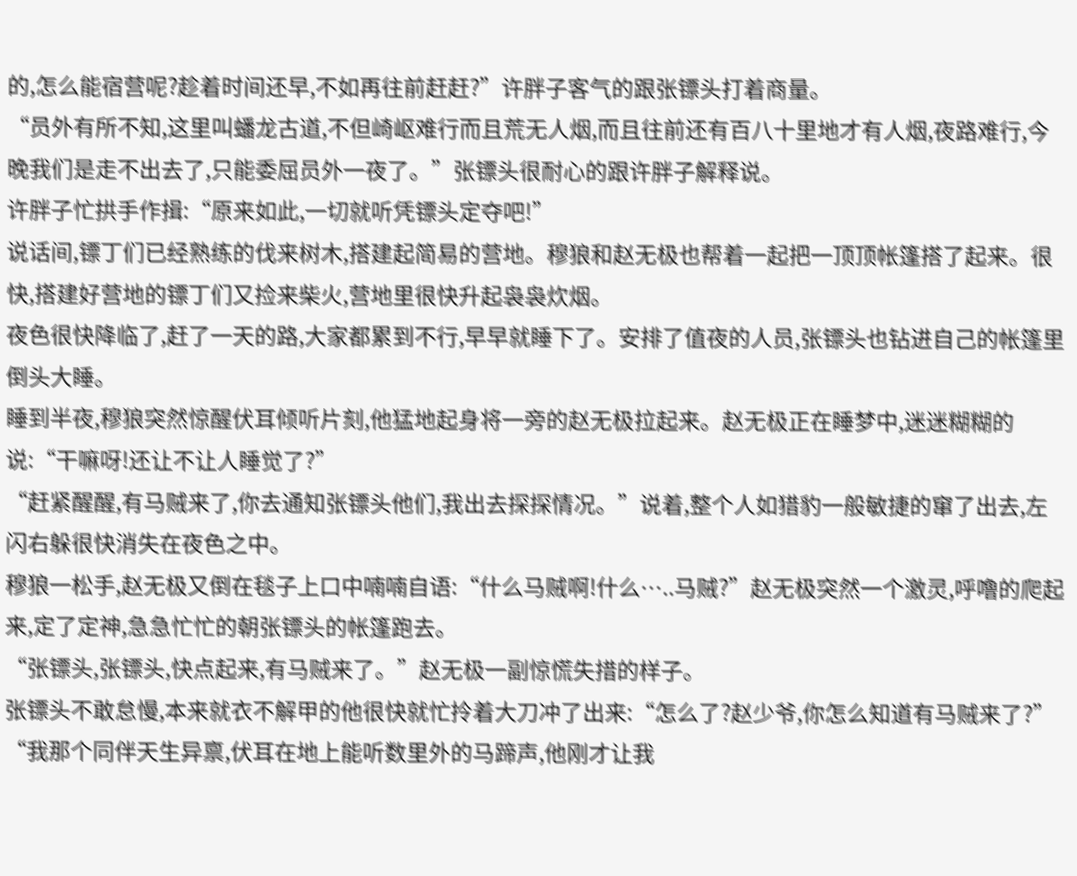的,怎么能宿营呢?趁着时间还早,不如再往前赶赶?”许胖子客气的跟张镖头打着商量。
“员外有所不知,这里叫蟠龙古道,不但崎岖难行而且荒无人烟,而且往前还有百八十里地才有人烟,夜路难行,今晚我们是走不出去了,只能委屈员外一夜了。”张镖头很耐心的跟许胖子解释说。
许胖子忙拱手作揖:“原来如此,一切就听凭镖头定夺吧!”
说话间,镖丁们已经熟练的伐来树木,搭建起简易的营地。穆狼和赵无极也帮着一起把一顶顶帐篷搭了起来。很快,搭建好营地的镖丁们又捡来柴火,营地里很快升起袅袅炊烟。
夜色很快降临了,赶了一天的路,大家都累到不行,早早就睡下了。安排了值夜的人员,张镖头也钻进自己的帐篷里倒头大睡。
睡到半夜,穆狼突然惊醒伏耳倾听片刻,他猛地起身将一旁的赵无极拉起来。赵无极正在睡梦中,迷迷糊糊的说:“干嘛呀!还让不让人睡觉了?”
“赶紧醒醒,有马贼来了,你去通知张镖头他们,我出去探探情况。”说着,整个人如猎豹一般敏捷的窜了出去,左闪右躲很快消失在夜色之中。
穆狼一松手,赵无极又倒在毯子上口中喃喃自语:“什么马贼啊!什么…..马贼?”赵无极突然一个激灵,呼噜的爬起来,定了定神,急急忙忙的朝张镖头的帐篷跑去。
“张镖头,张镖头,快点起来,有马贼来了。”赵无极一副惊慌失措的样子。
张镖头不敢怠慢,本来就衣不解甲的他很快就忙拎着大刀冲了出来:“怎么了?赵少爷,你怎么知道有马贼来了?”
“我那个同伴天生异禀,伏耳在地上能听数里外的马蹄声,他刚才让我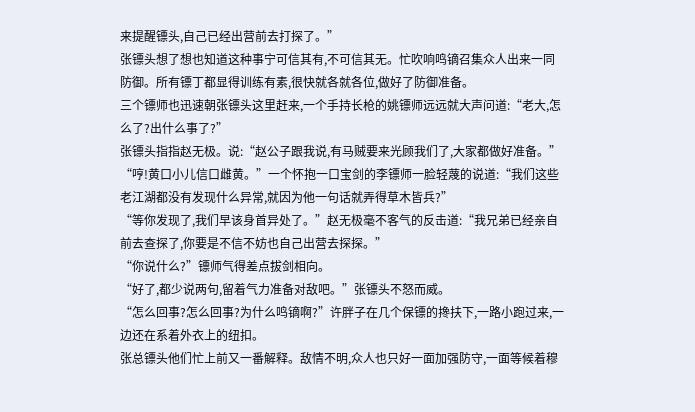来提醒镖头,自己已经出营前去打探了。”
张镖头想了想也知道这种事宁可信其有,不可信其无。忙吹响鸣镝召集众人出来一同防御。所有镖丁都显得训练有素,很快就各就各位,做好了防御准备。
三个镖师也迅速朝张镖头这里赶来,一个手持长枪的姚镖师远远就大声问道:“老大,怎么了?出什么事了?”
张镖头指指赵无极。说:“赵公子跟我说,有马贼要来光顾我们了,大家都做好准备。”
“哼!黄口小儿信口雌黄。”一个怀抱一口宝剑的李镖师一脸轻蔑的说道:“我们这些老江湖都没有发现什么异常,就因为他一句话就弄得草木皆兵?”
“等你发现了,我们早该身首异处了。”赵无极毫不客气的反击道:“我兄弟已经亲自前去查探了,你要是不信不妨也自己出营去探探。”
“你说什么?”镖师气得差点拔剑相向。
“好了,都少说两句,留着气力准备对敌吧。”张镖头不怒而威。
“怎么回事?怎么回事?为什么鸣镝啊?”许胖子在几个保镖的搀扶下,一路小跑过来,一边还在系着外衣上的纽扣。
张总镖头他们忙上前又一番解释。敌情不明,众人也只好一面加强防守,一面等候着穆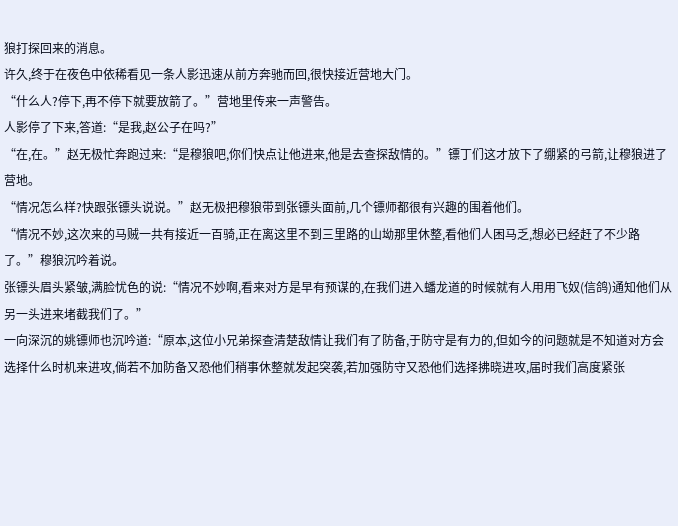狼打探回来的消息。
许久,终于在夜色中依稀看见一条人影迅速从前方奔驰而回,很快接近营地大门。
“什么人?停下,再不停下就要放箭了。”营地里传来一声警告。
人影停了下来,答道:“是我,赵公子在吗?”
“在,在。”赵无极忙奔跑过来:“是穆狼吧,你们快点让他进来,他是去查探敌情的。”镖丁们这才放下了绷紧的弓箭,让穆狼进了营地。
“情况怎么样?快跟张镖头说说。”赵无极把穆狼带到张镖头面前,几个镖师都很有兴趣的围着他们。
“情况不妙,这次来的马贼一共有接近一百骑,正在离这里不到三里路的山坳那里休整,看他们人困马乏,想必已经赶了不少路了。”穆狼沉吟着说。
张镖头眉头紧皱,满脸忧色的说:“情况不妙啊,看来对方是早有预谋的,在我们进入蟠龙道的时候就有人用用飞奴(信鸽)通知他们从另一头进来堵截我们了。”
一向深沉的姚镖师也沉吟道:“原本,这位小兄弟探查清楚敌情让我们有了防备,于防守是有力的,但如今的问题就是不知道对方会选择什么时机来进攻,倘若不加防备又恐他们稍事休整就发起突袭,若加强防守又恐他们选择拂晓进攻,届时我们高度紧张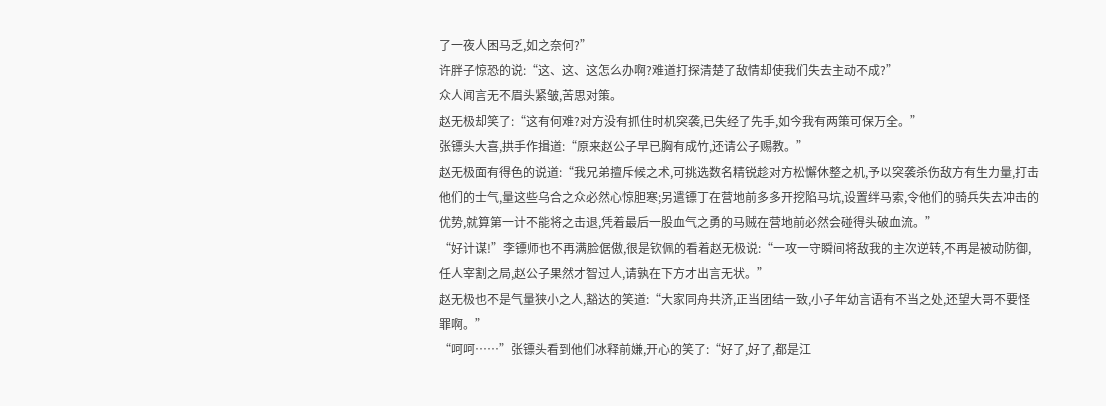了一夜人困马乏,如之奈何?”
许胖子惊恐的说:“这、这、这怎么办啊?难道打探清楚了敌情却使我们失去主动不成?”
众人闻言无不眉头紧皱,苦思对策。
赵无极却笑了:“这有何难?对方没有抓住时机突袭,已失经了先手,如今我有两策可保万全。”
张镖头大喜,拱手作揖道:“原来赵公子早已胸有成竹,还请公子赐教。”
赵无极面有得色的说道:“我兄弟擅斥候之术,可挑选数名精锐趁对方松懈休整之机,予以突袭杀伤敌方有生力量,打击他们的士气,量这些乌合之众必然心惊胆寒;另遣镖丁在营地前多多开挖陷马坑,设置绊马索,令他们的骑兵失去冲击的优势,就算第一计不能将之击退,凭着最后一股血气之勇的马贼在营地前必然会碰得头破血流。”
“好计谋!”李镖师也不再满脸倨傲,很是钦佩的看着赵无极说:“一攻一守瞬间将敌我的主次逆转,不再是被动防御,任人宰割之局,赵公子果然才智过人,请孰在下方才出言无状。”
赵无极也不是气量狭小之人,豁达的笑道:“大家同舟共济,正当团结一致,小子年幼言语有不当之处,还望大哥不要怪罪啊。”
“呵呵……”张镖头看到他们冰释前嫌,开心的笑了:“好了,好了,都是江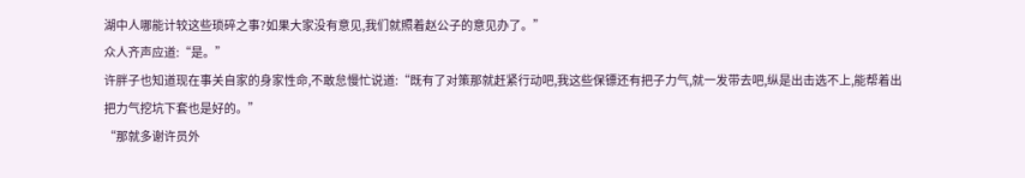湖中人哪能计较这些琐碎之事?如果大家没有意见,我们就照着赵公子的意见办了。”
众人齐声应道:“是。”
许胖子也知道现在事关自家的身家性命,不敢怠慢忙说道:“既有了对策那就赶紧行动吧,我这些保镖还有把子力气,就一发带去吧,纵是出击选不上,能帮着出把力气挖坑下套也是好的。”
“那就多谢许员外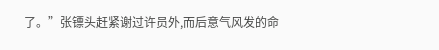了。”张镖头赶紧谢过许员外,而后意气风发的命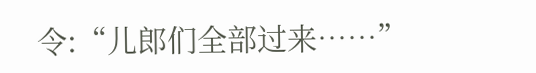令:“儿郎们全部过来……”